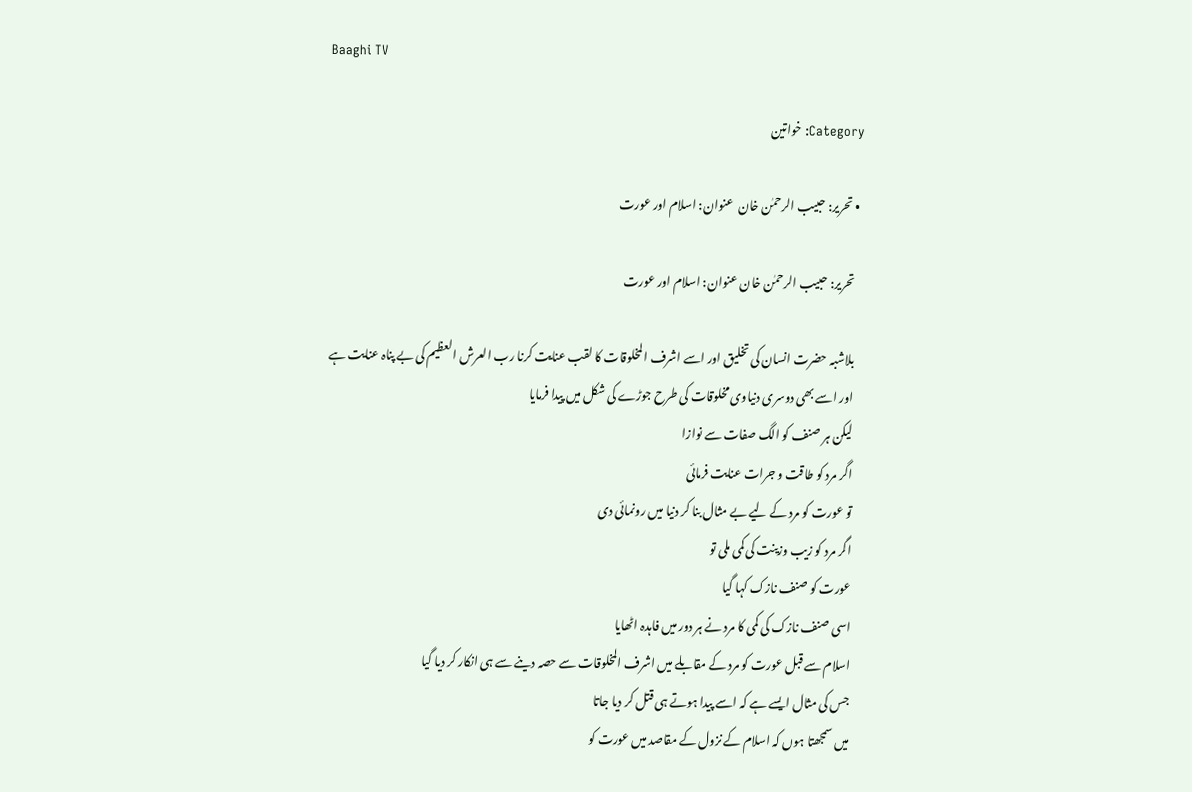Baaghi TV

Category: خواتین

  • تحریر: حبیب الرحمٰن خان  عنوان: اسلام اور عورت

    تحریر: حبیب الرحمٰن خان عنوان: اسلام اور عورت

    بلاشبہ حضرت انسان کی تخلیق اور اسے اشرف المخلوقات کا لقب عنایت کرنا رب العرش العظیم کی بے پناہ عنایت ہے
    اور اسے بھی دوسری دنیاوی مخلوقات کی طرح جوڑے کی شکل میں پیدا فرمایا
    لیکن ہر صنف کو الگ صفات سے نوازا
    اگر مرد کو طاقت و جرات عنایت فرمائی
    تو عورت کو مرد کے لیے بے مثال بنا کر دنیا میں رونمائی دی
    اگر مرد کو زیب وزینت کی کمی ملی تو
    عورت کو صنف نازک کہا گیا
    اسی صنف نازک کی کمی کا مرد نے ہر دور میں فاہدہ اٹھایا
    اسلام سے قبل عورت کو مرد کے مقابلے میں اشرف المخلوقات سے حصہ دینے سے ہی انکار کر دیا گیا
    جس کی مثال ایسے ہے کہ اسے پیدا ہوتے ہی قتل کر دیا جاتا
    میں سمجھتا ہوں کہ اسلام کے نزول کے مقاصد میں عورت کو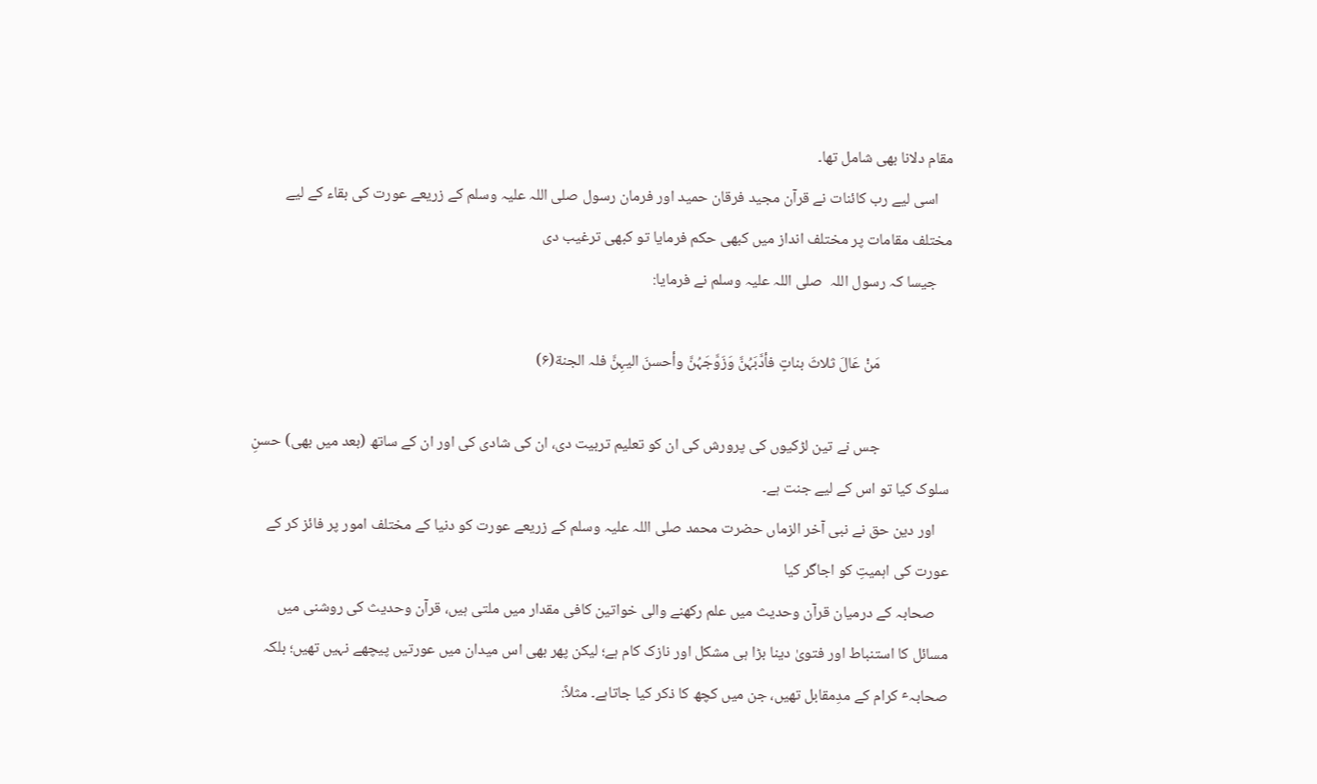مقام دلانا بھی شامل تھا۔
    اسی لیے رب کائنات نے قرآن مجید فرقان حمید اور فرمان رسول صلی اللہ علیہ وسلم کے زریعے عورت کی بقاء کے لیے مختلف مقامات پر مختلف انداز میں کبھی حکم فرمایا تو کبھی ترغیب دی
    جیسا کہ رسول اللہ  صلی اللہ علیہ وسلم نے فرمایا:

                    مَنْ عَالَ ثلاثَ بناتٍ فأدَّبَہُنَّ وَزَوَّجَہُنَّ وأحسنَ الیہِنَّ فلہ الجنة(۶)

                    جس نے تین لڑکیوں کی پرورش کی ان کو تعلیم تربیت دی، ان کی شادی کی اور ان کے ساتھ (بعد میں بھی) حسنِ سلوک کیا تو اس کے لیے جنت ہے۔
    اور دین حق نے نبی آخر الزماں حضرت محمد صلی اللہ علیہ وسلم کے زریعے عورت کو دنیا کے مختلف امور پر فائز کر کے عورت کی اہمیتِ کو اجاگر کیا
    صحابہ کے درمیان قرآن وحدیث میں علم رکھنے والی خواتین کافی مقدار میں ملتی ہیں، قرآن وحدیث کی روشنی میں مسائل کا استنباط اور فتویٰ دینا بڑا ہی مشکل اور نازک کام ہے؛ لیکن پھر بھی اس میدان میں عورتیں پیچھے نہیں تھیں؛ بلکہ صحابہٴ کرام کے مدِمقابل تھیں، جن میں کچھ کا ذکر کیا جاتاہے۔ مثلاً: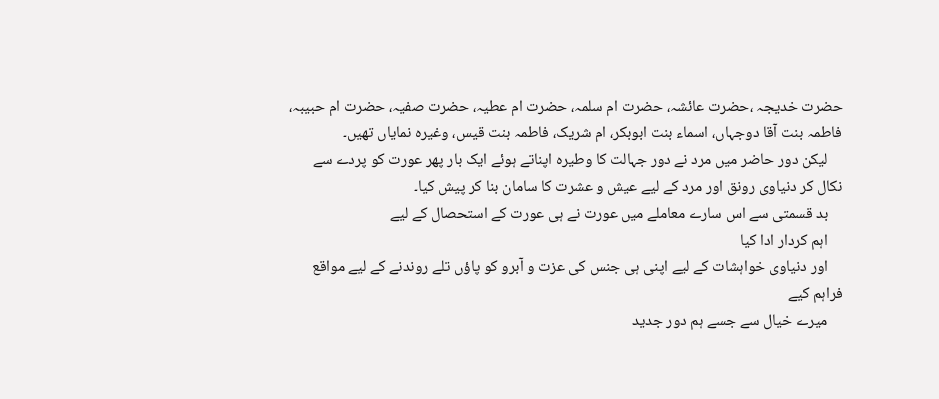حضرت خدیجہ ،حضرت عائشہ، حضرت ام سلمہ، حضرت ام عطیہ، حضرت صفیہ، حضرت ام حبیبہ، فاطمہ بنت آقا دوجہاں، اسماء بنت ابوبکر، ام شریک، فاطمہ بنت قیس، وغیرہ نمایاں تھیں۔
    لیکن دور حاضر میں مرد نے دور جہالت کا وطیرہ اپناتے ہوئے ایک بار پھر عورت کو پردے سے نکال کر دنیاوی رونق اور مرد کے لیے عیش و عشرت کا سامان بنا کر پیش کیا۔
    بد قسمتی سے اس سارے معاملے میں عورت نے ہی عورت کے استحصال کے لیے
    اہم کردار ادا کیا
    اور دنیاوی خواہشات کے لیے اپنی ہی جنس کی عزت و آبرو کو پاؤں تلے روندنے کے لیے مواقع فراہم کیے
    میرے خیال سے جسے ہم دور جدید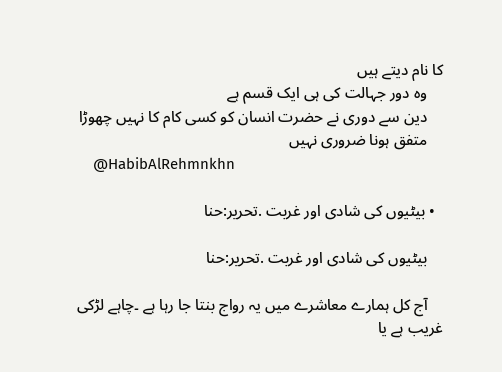کا نام دیتے ہیں
    وہ دور جہالت کی ہی ایک قسم ہے
    دین سے دوری نے حضرت انسان کو کسی کام کا نہیں چھوڑا
    متفق ہونا ضروری نہیں
    @HabibAlRehmnkhn

  • بیٹیوں کی شادی اور غربت .تحریر:حنا

    بیٹیوں کی شادی اور غربت .تحریر:حنا

    آج کل ہمارے معاشرے میں یہ رواج بنتا جا رہا ہے ۔چاہے لڑکی غریب ہے یا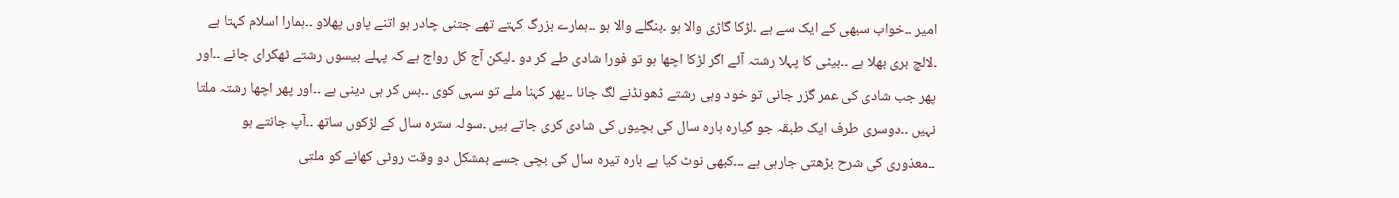امیر ۔۔خواب سبھی کے ایک سے ہے ۔لڑکا گاڑی والا ہو ۔بنگلے والا ہو ۔۔ہمارے بزرگ کہتے تھے جتنی چادر ہو اتنے پاوں پھلاو ۔۔ہمارا اسلام کہتا ہے ۔لالچ بری بھلا ہے ۔۔بیٹی کا پہلا رشتہ آئے اگر لڑکا اچھا ہو تو فورا شادی طے کر دو ۔لیکن آج کل رواج ہے کہ پہلے بیسوں رشتے ٹھکرای جانے ۔۔اور پھر جب شادی کی عمر گزر جانی تو خود وہی رشتے ڈھونڈنے لگ جانا ۔۔پھر کہنا ملے تو سہی کوی ۔۔بس کر ہی دینی ہے ۔۔اور پھر اچھا رشتہ ملتا نہیں ۔۔دوسری طرف ایک طبقہ جو گیارہ بارہ سال کی بچیوں کی شادی کری جاتے ہیں ۔سولہ سترہ سال کے لڑکوں ساتھ ۔۔آپ جانتے ہو ۔۔معذوری کی شرح بڑھتی جارہی ہے ۔۔۔کبھی نوٹ کیا ہے بارہ تیرہ سال کی بچی جسے بمشکل دو وقت روٹی کھانے کو ملتی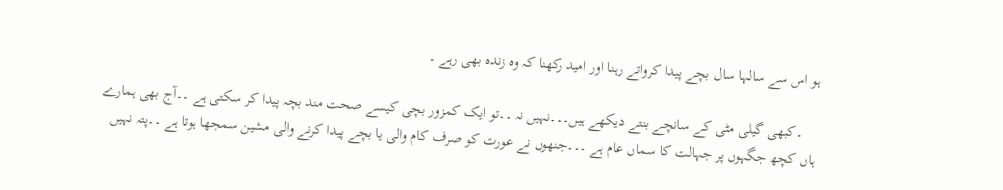ہو اس سے سالہا سال بچے پیدا کرواتے رہنا اور امید رکھنا کہ وہ زندہ بھی رہے ۔

    ۔کبھی گیلی مٹی کے سانچے بنتے دیکھے ہیں۔۔۔نہیں نہ ۔۔تو ایک کمزور بچی کیسے صحت مند بچہ پیدا کر سکتی ہے ۔۔آج بھی ہمارے ہاں کچھ جگہوں پر جہالت کا سماں عام ہے ۔۔۔جنھوں نے عورت کو صرف کام والی یا بچے پیدا کرنے والی مشین سمجھا ہوتا ہے ۔۔پتہ نہیں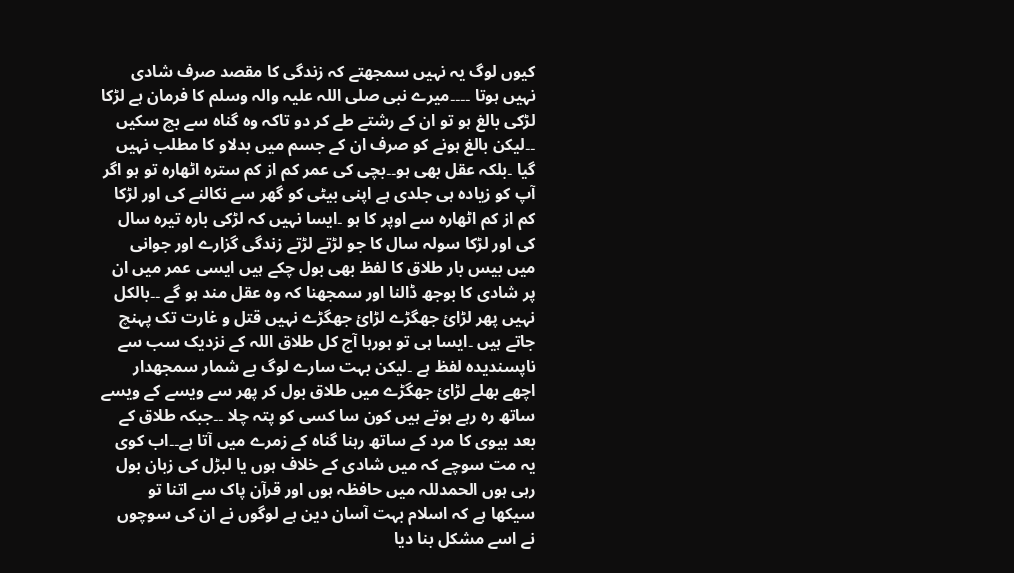کیوں لوگ یہ نہیں سمجھتے کہ زندگی کا مقصد صرف شادی نہیں ہوتا ۔۔۔۔میرے نبی صلی اللہ علیہ والہ وسلم کا فرمان ہے لڑکا لڑکی بالغ ہو تو ان کے رشتے طے کر دو تاکہ وہ گناہ سے بچ سکیں ۔۔لیکن بالغ ہونے کو صرف ان کے جسم میں بدلاو کا مطلب نہیں گیا ۔بلکہ عقل بھی ہو۔۔بچی کی عمر کم از کم سترہ اٹھارہ تو ہو اگر آپ کو زیادہ ہی جلدی ہے اپنی بیٹی کو گھر سے نکالنے کی اور لڑکا کم از کم اٹھارہ سے اوپر کا ہو ۔ایسا نہیں کہ لڑکی بارہ تیرہ سال کی اور لڑکا سولہ سال کا جو لڑتے لڑتے زندگی گزارے اور جوانی میں بیس بار طلاق کا لفظ بھی بول چکے ہیں ایسی عمر میں ان پر شادی کا بوجھ ڈالنا اور سمجھنا کہ وہ عقل مند ہو گے ۔۔بالکل نہیں پھر لڑائ جھگڑے لڑائ جھگڑے نہیں قتل و غارت تک پہنچ جاتے ہیں ۔ایسا ہی تو ہورہا آج کل طلاق اللہ کے نزدیک سب سے ناپسندیدہ لفظ ہے ۔لیکن بہت سارے لوگ بے شمار سمجھدار اچھے بھلے لڑائ جھگڑے میں طلاق بول کر پھر سے ویسے کے ویسے ساتھ رہ رہے ہوتے ہیں کون سا کسی کو پتہ چلا ۔۔جبکہ طلاق کے بعد بیوی کا مرد کے ساتھ رہنا گناہ کے زمرے میں آتا ہے۔۔اب کوی یہ مت سوچے کہ میں شادی کے خلاف ہوں یا لبڑل کی زبان بول رہی ہوں الحمدللہ میں حافظہ ہوں اور قرآن پاک سے اتنا تو سیکھا ہے کہ اسلام بہت آسان دین ہے لوگوں نے ان کی سوچوں نے اسے مشکل بنا دیا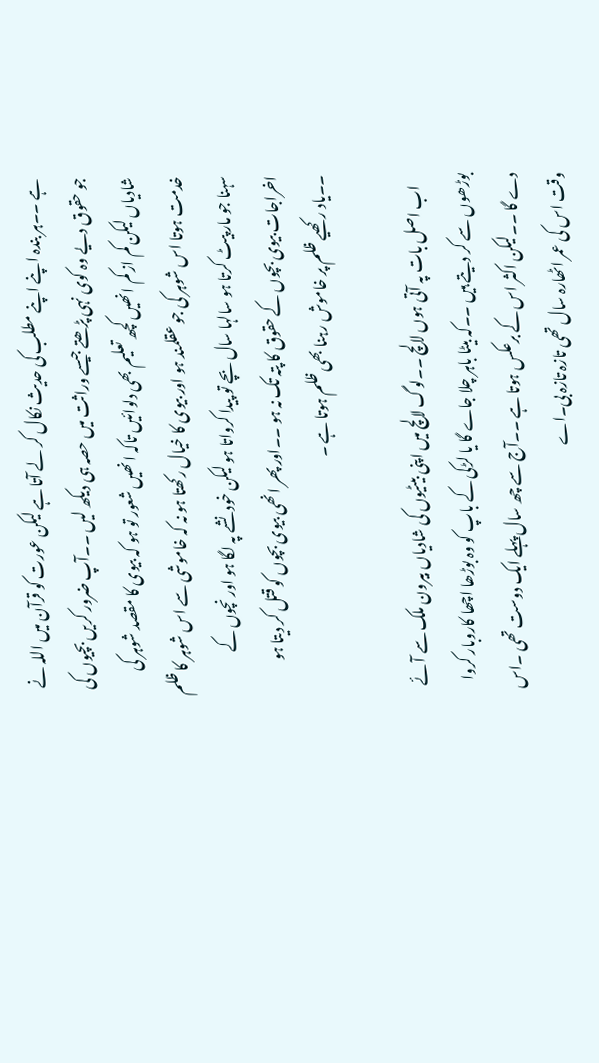ہے ۔۔ہر بندہ اپنے اپنے مطلب کی حدیث نکال کر لے آتا ہے لیکن عورت کو قرآن میں اللہ نے جو حقوق دیے وہ کوی نہی پڑھتے جیسے وراثت میں حصہ ہی دیکھ لیں ۔۔آپ ضرور کریں بچیوں کی شادیاں لیکن کم از کم انھیں کچھ تعلیم بھی دلوائیں تاکہ انھیں شعور تو ہو کہ بیوی کا مقصد شوہر کی خدمت ہوتا اس شوہر کی جو عقلمند ہو اور بیوی کا خیال رکھتا ہو نہ کہ خاموشی سے اس شوہر کا ظلم سہنا جو مار پیٹ کرتا ہو سالہا سال بچے تو پیدا کرواتا ہو لیکن خود نشے پہ لگا ہو اور نچوں کے اخراجات بیوی بچوں کے حقوق کا پتہ تک نہ ہو ۔۔اور پھر انھی بیوی بچوں کو قتل کر دیتا ہو ۔۔یاد رکھیے ظلم پر خاموش رہنا بھی ظلم ہوتا ہے ۔

    اب اصل بات پہ آتی ہوں لالچ ۔۔لوگ لالچ میں اپنی بیٹیوں کی شادیاں بیرون ملک سے آئے بوڑھوں سے کر دیتے ہیں ۔۔کہ بیٹا باہر چلا جاے گا یا لڑکی کے باپ کو وہ بوڑھا اچھا کاروبار کروا دے گا ۔۔لیکن اکثر اس کے برعکس ہوتا ہے ۔۔آج سے چھ سال پہلے ایک دوست تھی ۔اس وقت اس کی عمر اٹھارہ سال تھی تازہ تازہ بی۔اے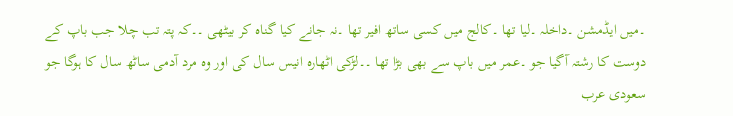۔میں ایڈمشن ۔داخلہ ۔لیا تھا ۔کالج میں کسی ساتھ افیر تھا ۔نہ جانے کیا گناہ کر بیٹھی ۔۔کہ پتہ تب چلا جب باپ کے دوست کا رشتہ آگیا جو ۔عمر میں باپ سے بھی بڑا تھا ۔۔لڑکی اٹھارہ انیس سال کی اور وہ مرد آدمی ساٹھ سال کا ہوگا جو سعودی عرب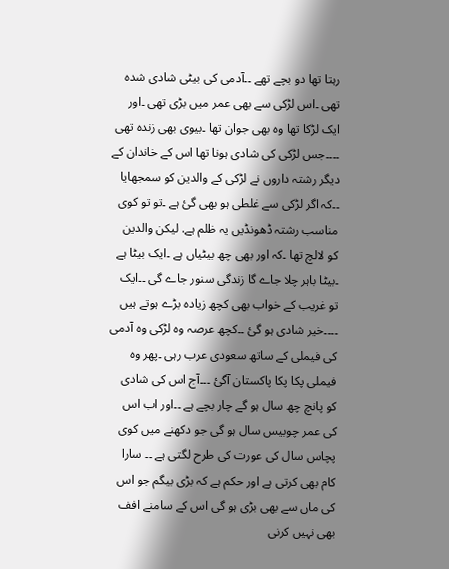رہتا تھا دو بچے تھے ۔۔آدمی کی بیٹی شادی شدہ تھی ۔اس لڑکی سے بھی عمر میں بڑی تھی ۔اور ایک لڑکا تھا وہ بھی جوان تھا ۔بیوی بھی زندہ تھی ۔۔۔۔جس لڑکی کی شادی ہونا تھا اس کے خاندان کے دیگر رشتہ داروں نے لڑکی کے والدین کو سمجھایا ۔۔کہ اگر لڑکی سے غلطی ہو بھی گئ ہے ۔تو تو کوی مناسب رشتہ ڈھونڈیں یہ ظلم ہے. لیکن والدین کو لالچ تھا ۔کہ اور بھی چھ بیٹیاں ہے ۔ایک بیٹا ہے ۔بیٹا باہر چلا جاے گا زندگی سنور جاے گی ۔۔ایک تو غریب کے خواب بھی کچھ زیادہ بڑے ہوتے ہیں ۔۔۔۔خیر شادی ہو گئ ۔۔کچھ عرصہ وہ لڑکی وہ آدمی کی فیملی کے ساتھ سعودی عرب رہی ۔پھر وہ فیملی پکا پکا پاکستان آگئ ۔۔۔آج اس کی شادی کو پانچ چھ سال ہو گے چار بچے ہے ۔۔اور اب اس کی عمر چوبیس سال ہو گی جو دکھنے میں کوی پچاس سال کی عورت کی طرح لگتی ہے ۔۔ سارا کام بھی کرتی ہے اور حکم ہے کہ بڑی بیگم جو اس کی ماں سے بھی بڑی ہو گی اس کے سامنے افف بھی نہیں کرنی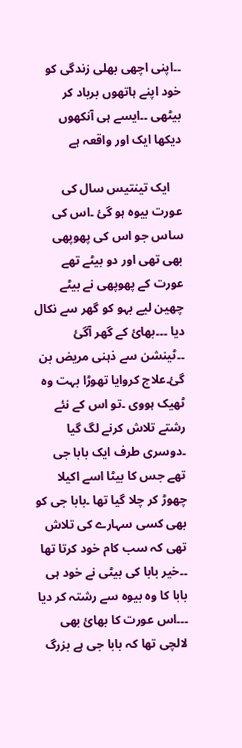۔۔اپنی اچھی بھلی زندگی کو خود اپنے ہاتھوں برباد کر بیٹھی ۔۔ایسے ہی آنکھوں دیکھا ایک اور واقعہ ہے

    ایک تینتیس سال کی عورت بیوہ ہو گئ ۔اس کی ساس جو اس کی پھوپھی بھی تھی اور دو بیٹے تھے عورت کے پھوپھی نے بیٹے چھین لیے بہو کو گھر سے نکال دیا ۔۔۔بھائ کے گھر آگئ ۔۔ٹینشن سے ذہنی مریض بن گئ۔علاج کروایا تھوڑا بہت وہ ٹھیک ہووی ۔تو اس کے نئے رشتے تلاش کرنے لگ گیا ۔دوسری طرف ایک بابا جی تھے جس کا بیٹا اسے اکیلا چھوڑ کر چلا گیا تھا ۔بابا جی کو بھی کسی سہارے کی تلاش تھی کہ سب کام خود کرتا تھا ۔۔خیر بابا کی بیٹی نے خود ہی بابا کا وہ بیوہ سے رشتہ کر دیا ۔۔۔اس عورت کا بھائ بھی لالچی تھا کہ بابا جی ہے بزرگ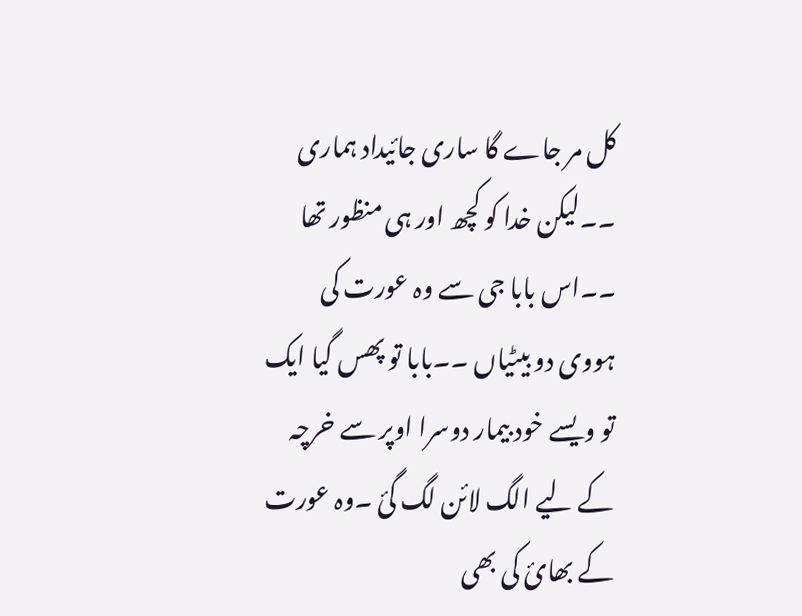کل مر جاے گا ساری جائیداد ہماری ۔۔لیکن خدا کو کچھ اور ہی منظور تھا ۔۔اس بابا جی سے وہ عورت کی ہووی دو بیٹیاں ۔۔بابا تو پھس گیا ایک تو ویسے خود بیمار دوسرا اوپر سے خرچہ کے لیے الگ لائن لگ گئ ۔وہ عورت کے بھائ کی بھی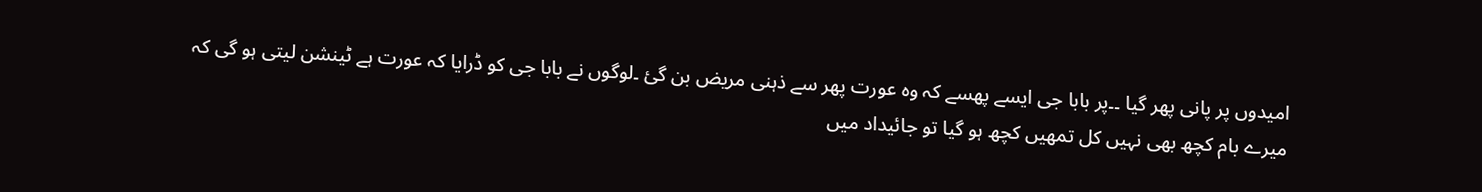امیدوں پر پانی پھر گیا ۔۔پر بابا جی ایسے پھسے کہ وہ عورت پھر سے ذہنی مریض بن گئ ۔لوگوں نے بابا جی کو ڈرایا کہ عورت ہے ٹینشن لیتی ہو گی کہ میرے بام کچھ بھی نہیں کل تمھیں کچھ ہو گیا تو جائیداد میں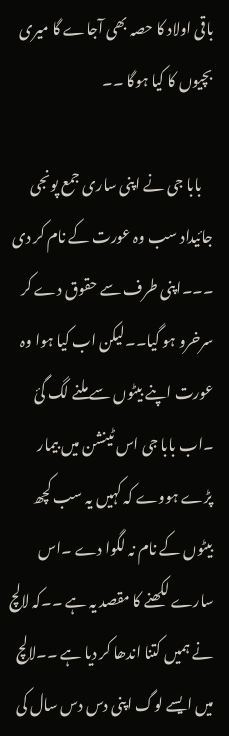باقی اولاد کا حصہ بھی آجاے گا میری بچیوں کا کیا ہوگا ۔۔

    بابا جی نے اپنی ساری جمع پونجی جائیداد سب وہ عورت کے نام کر دی ۔۔۔اپنی طرف سے حقوق دے کر سرخرو ہو گیا۔۔لیکن اب کیا ہوا وہ عورت اپنے بیٹوں سے ملنے لگ گئ ۔اب بابا جی اس ٹینشن میں بیمار پڑے ہووے کہ کہیں یہ سب کچھ بیٹوں کے نام نہ لگوا دے ۔اس سارے لکھنے کا مقصد یہ ہے ۔۔کہ لالچ نے ہمیں کتنا اندھا کر دیا ہے ۔۔لالچ میں ایسے لوگ اپنی دس دس سال کی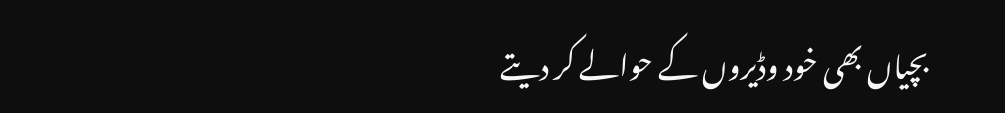بچیاں بھی خود وڈیروں کے حوالے کر دیتے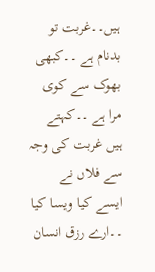ہیں۔۔غربت تو بدنام ہے ۔۔کبھی بھوک سے کوی مرا ہے ۔۔کہتے ہیں غربت کی وجہ سے فلاں نے ایسے کیا ویسا کیا ۔۔ارے رزق انسان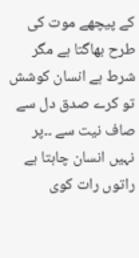کے پیچھے موت کی طرح بھاگتا ہے مگر شرط ہے انسان کوشش تو کرے صدق دل سے صاف نیت سے ۔۔پر نہیں انسان چاہتا ہے راتوں رات کوی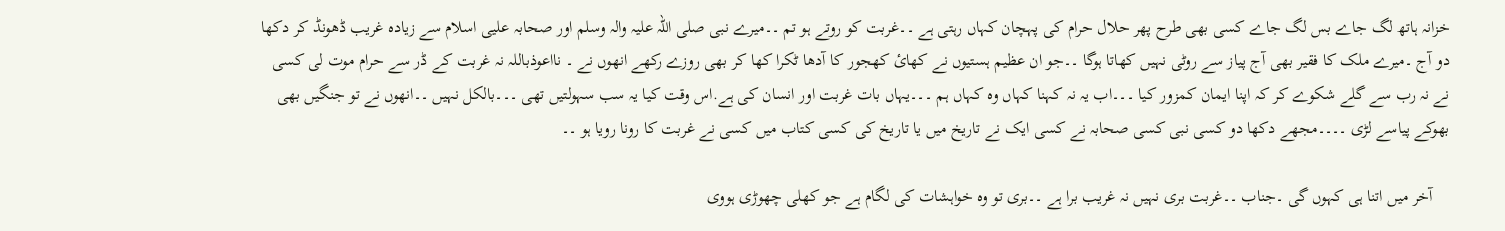خزانہ ہاتھ لگ جاے بس لگ جاے کسی بھی طرح پھر حلال حرام کی پہچان کہاں رہتی ہے ۔۔غربت کو روتے ہو تم ۔۔میرے نبی صلی اللہ علیہ والہ وسلم اور صحابہ علیی اسلام سے زیادہ غریب ڈھونڈ کر دکھا دو آج ۔میرے ملک کا فقیر بھی آج پیاز سے روٹی نہیں کھاتا ہوگا ۔۔جو ان عظیم ہستیوں نے کھائ کھجور کا آدھا ٹکرا کھا کر بھی روزے رکھے انھوں نے ۔ نااعوذباللہ نہ غربت کے ڈر سے حرام موت لی کسی نے نہ رب سے گلے شکوے کر کہ اپنا ایمان کمزور کیا ۔۔۔اب یہ نہ کہنا کہاں وہ کہاں ہم ۔۔۔یہاں بات غربت اور انسان کی ہے.اس وقت کیا یہ سب سہولتیں تھی ۔۔۔بالکل نہیں ۔۔انھوں نے تو جنگیں بھی بھوکے پیاسے لڑی ۔۔۔۔مجھے دکھا دو کسی نبی کسی صحابہ نے کسی ایک نے تاریخ میں یا تاریخ کی کسی کتاب میں کسی نے غربت کا رونا رویا ہو ۔۔

    آخر میں اتنا ہی کہوں گی ۔جناب ۔۔غربت بری نہیں نہ غریب برا ہے ۔۔بری تو وہ خواہشات کی لگام ہے جو کھلی چھوڑی ہووی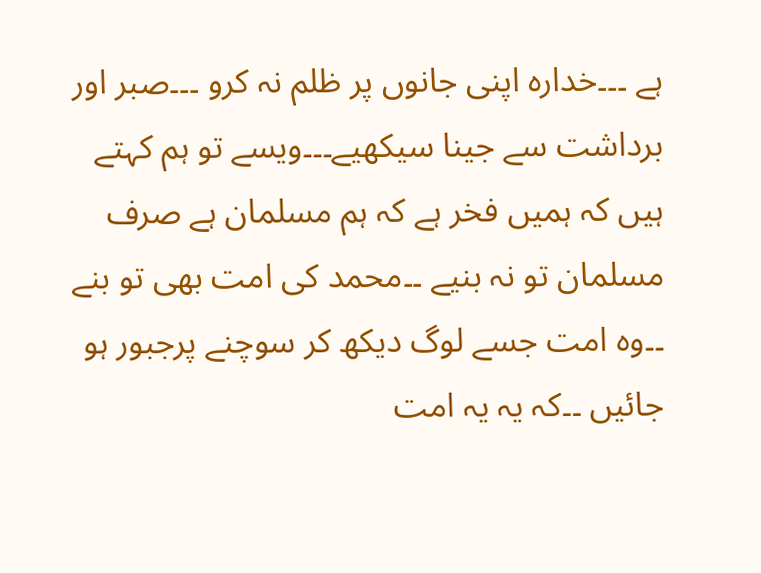ہے ۔۔۔خدارہ اپنی جانوں پر ظلم نہ کرو ۔۔۔صبر اور برداشت سے جینا سیکھیے۔۔۔ویسے تو ہم کہتے ہیں کہ ہمیں فخر ہے کہ ہم مسلمان ہے صرف مسلمان تو نہ بنیے ۔۔محمد کی امت بھی تو بنے ۔۔وہ امت جسے لوگ دیکھ کر سوچنے پرجبور ہو جائیں ۔۔کہ یہ یہ امت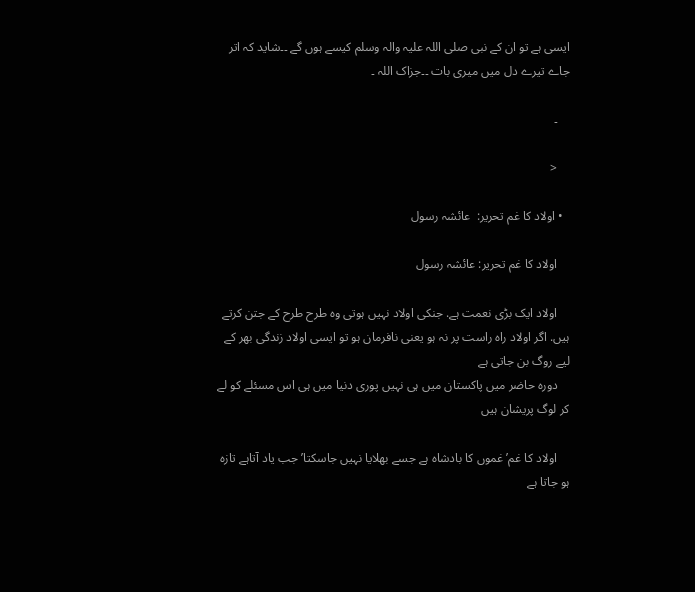ایسی ہے تو ان کے نبی صلی اللہ علیہ والہ وسلم کیسے ہوں گے ۔۔شاید کہ اتر جاے تیرے دل میں میری بات ۔۔جزاک اللہ ۔

    ۔

    <

  • اولاد کا غم تحریر:  عائشہ رسول

    اولاد کا غم تحریر: عائشہ رسول

    اولاد ایک بڑی نعمت ہے. جنکی اولاد نہیں ہوتی وہ طرح طرح کے جتن کرتے ہیں. اگر اولاد راہ راست پر نہ ہو یعنی نافرمان ہو تو ایسی اولاد زندگی بھر کے لیے روگ بن جاتی ہے
    دورہ حاضر میں پاکستان میں ہی نہیں پوری دنیا میں ہی اس مسئلے کو لے کر لوگ پریشان ہیں

    اولاد کا غم’ غموں کا بادشاہ ہے جسے بھلایا نہیں جاسکتا’ جب یاد آتاہے تازہ ہو جاتا ہے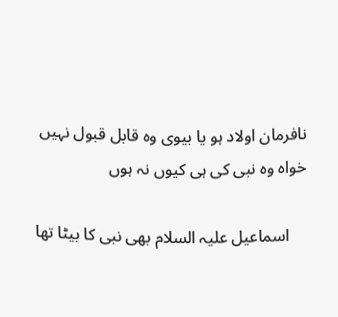نافرمان اولاد ہو یا بیوی وہ قابل قبول نہیں خواہ وہ نبی کی ہی کیوں نہ ہوں

    اسماعیل علیہ السلام بھی نبی کا بیٹا تھا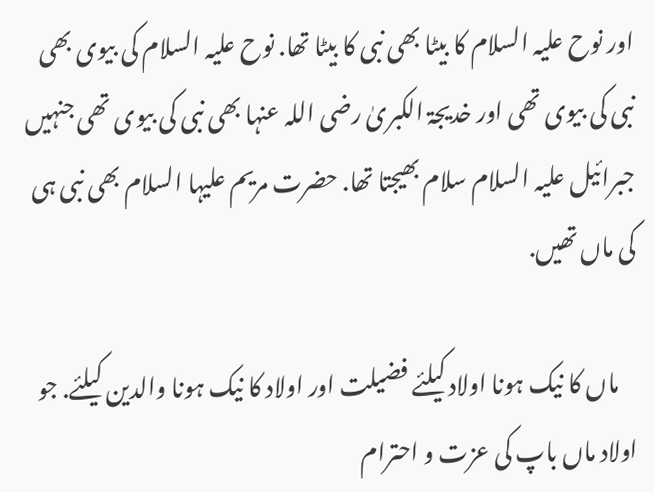اور نوح علیہ السلام کا بیٹا بھی نبی کا بیٹا تھا. نوح علیہ السلام کی بیوی بھی نبی کی بیوی تھی اور خدیجۃ الکبریٰ رضی اللہ عنہا بھی نبی کی بیوی تھی جنہیں جبرائیل علیہ السلام سلام بھیجتا تھا. حضرت مریم علیہا السلام بھی نبی ہی کی ماں تھیں.

    ماں کا نیک ہونا اولاد کیلئے فضیلت اور اولاد کا نیک ہونا والدین کیلئے. جو اولاد ماں باپ کی عزت و احترام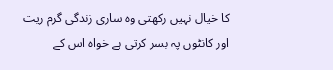کا خیال نہیں رکھتی وہ ساری زندگی گرم ریت اور کانٹوں پہ بسر کرتی ہے خواہ اس کے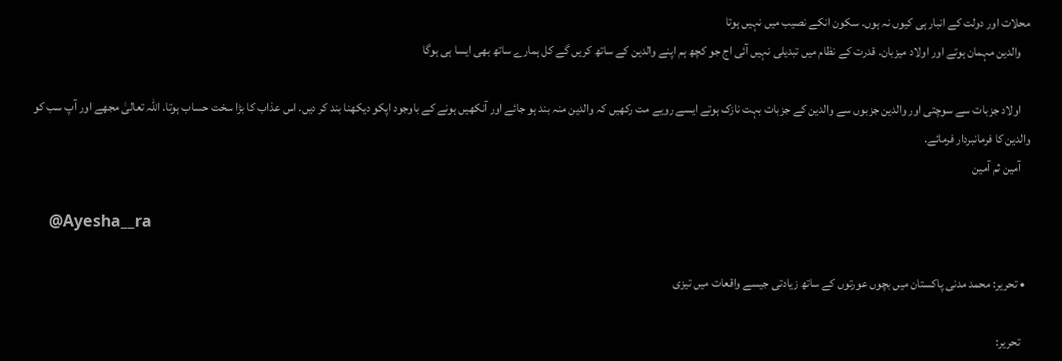محلات اور دولت کے انبار ہی کیوں نہ ہوں. سکون انکے نصیب میں نہیں ہوتا
    والدین مہمان ہوتے اور اولاد میزبان. قدرت کے نظام میں تبدیلی نہیں آئی اج جو کچھ ہم اپنے والدین کے ساتھ کریں گے کل ہمارے ساتھ بھی ایسا ہی ہوگا

    اولاد جزبات سے سوچتی اور والدین جزبوں سے والدین کے جزبات بہت نازک ہوتے ایسے رویے مت رکھیں کہ والدین منہ بند ہو جائے اور آنکھیں ہونے کے باوجود اپکو دیکھنا بند کر دیں. اس عذاب کا بڑا سخت حساب ہوتا. اللہ تعالیٰ مجھے اور آپ سب کو والدین کا فرمانبردار فرمائے.
    آمین ثم آمین

    @Ayesha__ra

  • تحریر: محمد مدنی پاکستان میں بچوں عورتوں کے ساتھ زیادتی جیسے واقعات میں تیزی

    تحریر: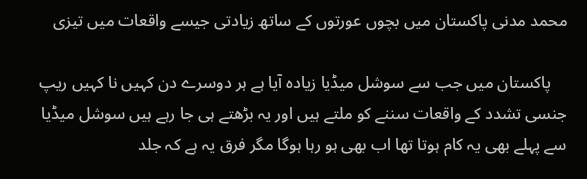محمد مدنی پاکستان میں بچوں عورتوں کے ساتھ زیادتی جیسے واقعات میں تیزی

    پاکستان میں جب سے سوشل میڈیا زیادہ آیا ہے ہر دوسرے دن کہیں نا کہیں ریپ جنسی تشدد کے واقعات سننے کو ملتے ہیں اور یہ بڑھتے ہی جا رہے ہیں سوشل میڈیا سے پہلے بھی یہ کام ہوتا تھا اب بھی ہو رہا ہوگا مگر فرق یہ ہے کہ جلد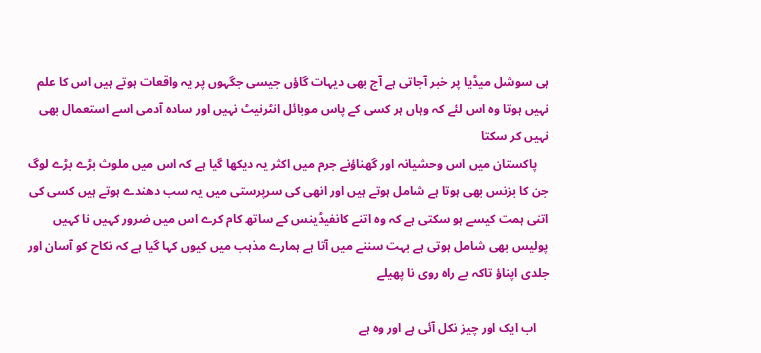ہی سوشل میڈیا پر خبر آجاتی ہے آج بھی دیہات گاؤں جیسی جگہوں پر یہ واقعات ہوتے ہیں اس کا علم نہیں ہوتا وہ اس لئے کہ وہاں ہر کسی کے پاس موبائل انٹرنیٹ نہیں اور سادہ آدمی اسے استعمال بھی نہیں کر سکتا
    پاکستان میں اس وحشیانہ اور گھناؤنے جرم میں اکثر یہ دیکھا گیا ہے کہ اس میں ملوث بڑے بڑے لوگ جن کا بزنس بھی ہوتا ہے شامل ہوتے ہیں اور انھی کی سرپرستی میں یہ سب دھندے ہوتے ہیں کسی کی اتنی ہمت کیسے ہو سکتی ہے کہ وہ اتنے کانفیڈینس کے ساتھ کام کرے اس میں ضرور کہیں نا کہیں پولیس بھی شامل ہوتی ہے بہت سننے میں آتا ہے ہمارے مذہب میں کیوں کہا گیا ہے کہ نکاح کو آسان اور جلدی اپناؤ تاکہ بے راہ روی نا پھیلے

    اب ایک اور چیز نکل آئی ہے اور وہ ہے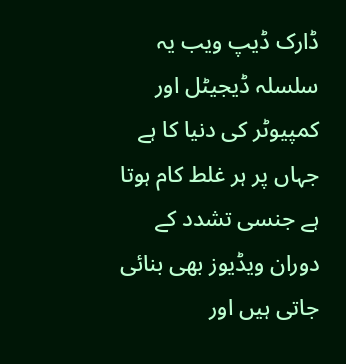ڈارک ڈیپ ویب یہ سلسلہ ڈیجیٹل اور کمپیوٹر کی دنیا کا ہے جہاں پر ہر غلط کام ہوتا ہے جنسی تشدد کے دوران ویڈیوز بھی بنائی جاتی ہیں اور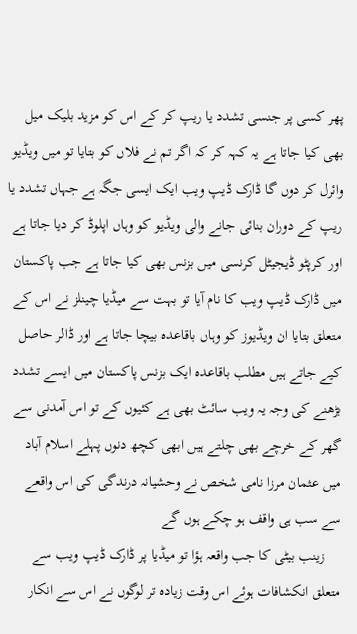پھر کسی پر جنسی تشدد یا ریپ کر کے اس کو مزید بلیک میل بھی کیا جاتا ہے یہ کہہ کر کہ اگر تم نے فلاں کو بتایا تو میں ویڈیو وائرل کر دوں گا ڈارک ڈیپ ویب ایک ایسی جگہ ہے جہاں تشدد یا ریپ کے دوران بنائی جانے والی ویڈیو کو وہاں اپلوڈ کر دیا جاتا ہے اور کرپٹو ڈیجیٹل کرنسی میں بزنس بھی کیا جاتا ہے جب پاکستان میں ڈارک ڈیپ ویب کا نام آیا تو بہت سے میڈیا چینلز نے اس کے متعلق بتایا ان ویڈیوز کو وہاں باقاعدہ بیچا جاتا ہے اور ڈالر حاصل کیے جاتے ہیں مطلب باقاعدہ ایک بزنس پاکستان میں ایسے تشدد بڑھنے کی وجہ یہ ویب سائٹ بھی ہے کئیوں کے تو اس آمدنی سے گھر کے خرچے بھی چلتے ہیں ابھی کچھ دنوں پہلے اسلام آباد میں عثمان مرزا نامی شخص نے وحشیانہ درندگی کی اس واقعے سے سب ہی واقف ہو چکے ہوں گے
    زینب بیٹی کا جب واقعہ ہؤا تو میڈیا پر ڈارک ڈیپ ویب سے متعلق انکشافات ہوئے اس وقت زیادہ تر لوگوں نے اس سے انکار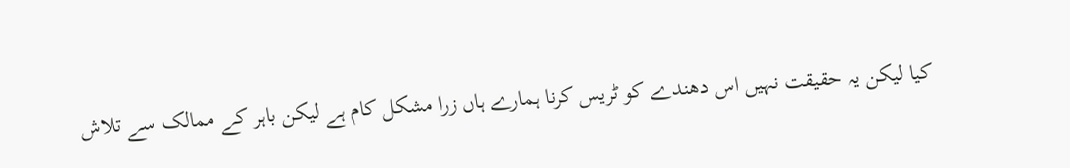کیا لیکن یہ حقیقت نہیں اس دھندے کو ٹریس کرنا ہمارے ہاں زرا مشکل کام ہے لیکن باہر کے ممالک سے تلاش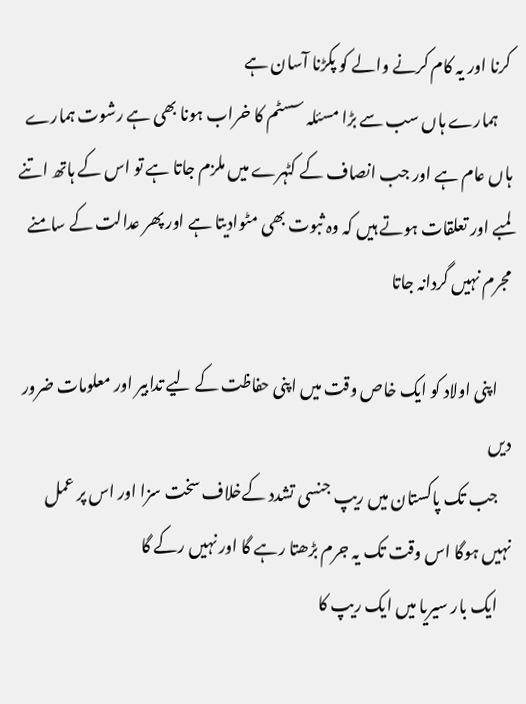کرنا اور یہ کام کرنے والے کو پکڑنا آسان ہے
    ہمارے ہاں سب سے بڑا مسئلہ سسٹم کا خراب ہونا بھی ہے رشوت ہمارے ہاں عام ہے اور جب انصاف کے کٹہرے میں ملزم جاتا ہے تو اس کے ہاتھ اتنے لمبے اور تعلقات ہوتے ہیں کہ وہ ثبوت بھی مٹوادیتا ہے اور پھر عدالت کے سامنے مجرم نہیں گردانہ جاتا

    اپنی اولاد کو ایک خاص وقت میں اپنی حفاظت کے لیے تدابیر اور معلومات ضرور دیں
    جب تک پاکستان میں ریپ جنسی تشدد کےخلاف سخت سزا اور اس پر عمل نہیں ہوگا اس وقت تک یہ جرم بڑھتا رہے گا اور نہیں رکے گا
    ایک بار سیریا میں ایک ریپ کا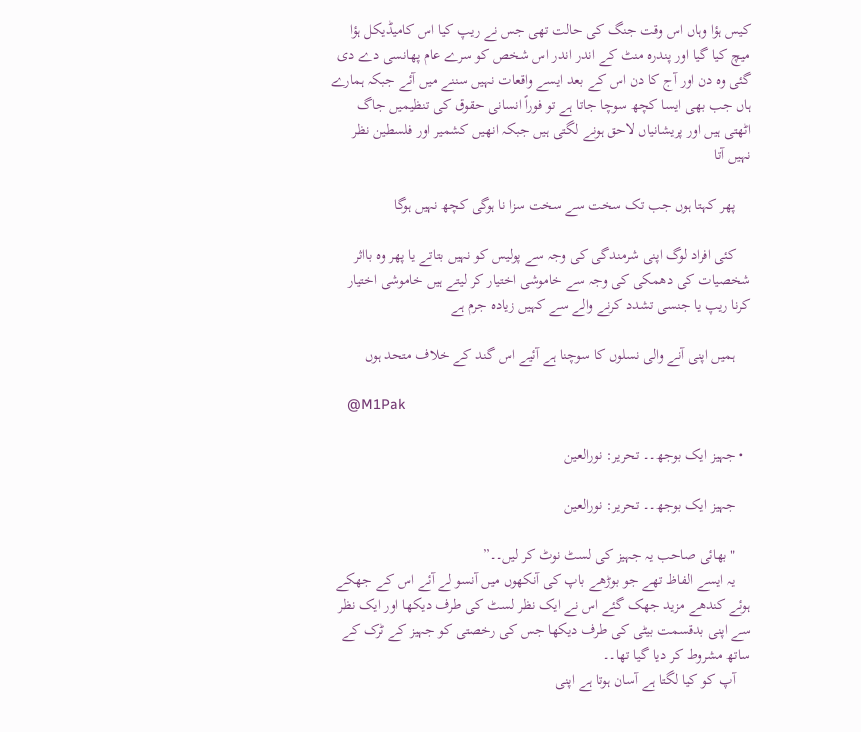کیس ہؤا وہاں اس وقت جنگ کی حالت تھی جس نے ریپ کیا اس کامیڈیکل ہؤا میچ کیا گیا اور پندرہ منٹ کے اندر اندر اس شخص کو سرے عام پھانسی دے دی گئی وہ دن اور آج کا دن اس کے بعد ایسے واقعات نہیں سننے میں آئے جبکہ ہمارے ہاں جب بھی ایسا کچھ سوچا جاتا ہے تو فوراً انسانی حقوق کی تنظیمیں جاگ اٹھتی ہیں اور پریشانیاں لاحق ہونے لگتی ہیں جبکہ انھیں کشمیر اور فلسطین نظر نہیں آتا

    پھر کہتا ہوں جب تک سخت سے سخت سزا نا ہوگی کچھ نہیں ہوگا

    کئی افراد لوگ اپنی شرمندگی کی وجہ سے پولیس کو نہیں بتاتے یا پھر وہ بااثر شخصیات کی دھمکی کی وجہ سے خاموشی اختیار کر لیتے ہیں خاموشی اختیار کرنا ریپ یا جنسی تشدد کرنے والے سے کہیں زیادہ جرم ہے

    ہمیں اپنی آنے والی نسلوں کا سوچنا ہے آئیے اس گند کے خلاف متحد ہوں

    @M1Pak

  • جہیز ایک بوجھ۔۔ تحریر: نورالعین

    جہیز ایک بوجھ۔۔ تحریر: نورالعین

    "بھائی صاحب یہ جہیز کی لسٹ نوٹ کر لیں۔۔”
    یہ ایسے الفاظ تھے جو بوڑھے باپ کی آنکھوں میں آنسو لے آئے اس کے جھکے ہوئے کندھے مزید جھک گئے اس نے ایک نظر لسٹ کی طرف دیکھا اور ایک نظر سے اپنی بدقسمت بیٹی کی طرف دیکھا جس کی رخصتی کو جہیز کے ٹرک کے ساتھ مشروط کر دیا گیا تھا۔۔
    آپ کو کیا لگتا ہے آسان ہوتا ہے اپنی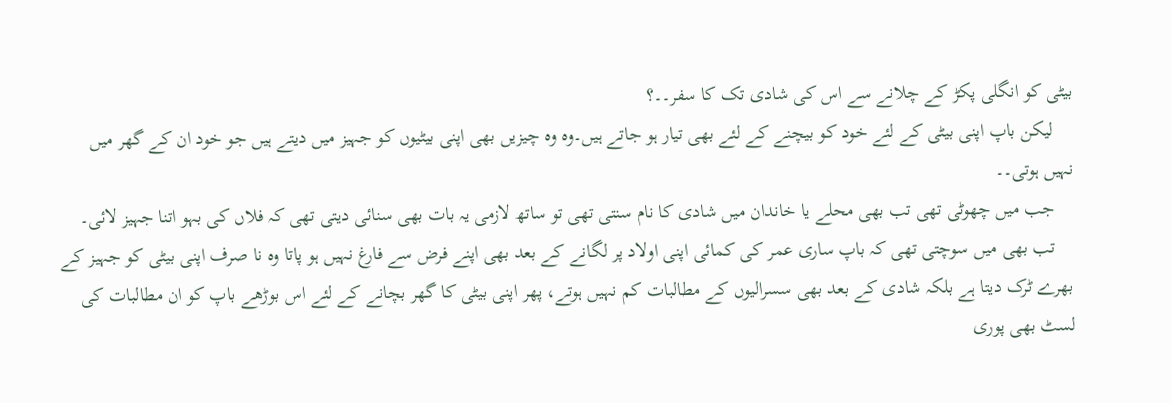بیٹی کو انگلی پکڑ کے چلانے سے اس کی شادی تک کا سفر۔۔؟
    لیکن باپ اپنی بیٹی کے لئے خود کو بیچنے کے لئے بھی تیار ہو جاتے ہیں۔وہ وہ چیزیں بھی اپنی بیٹیوں کو جہیز میں دیتے ہیں جو خود ان کے گھر میں نہیں ہوتی۔۔
    جب میں چھوٹی تھی تب بھی محلے یا خاندان میں شادی کا نام سنتی تھی تو ساتھ لازمی یہ بات بھی سنائی دیتی تھی کہ فلاں کی بہو اتنا جہیز لائی۔
    تب بھی میں سوچتی تھی کہ باپ ساری عمر کی کمائی اپنی اولاد پر لگانے کے بعد بھی اپنے فرض سے فارغ نہیں ہو پاتا وہ نا صرف اپنی بیٹی کو جہیز کے بھرے ٹرک دیتا ہے بلکہ شادی کے بعد بھی سسرالیوں کے مطالبات کم نہیں ہوتے، پھر اپنی بیٹی کا گھر بچانے کے لئے اس بوڑھے باپ کو ان مطالبات کی لسٹ بھی پوری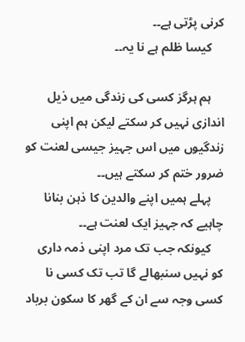کرنی پڑتی ہے۔۔
    کیسا ظلم ہے نا یہ۔۔

    ہم ہرگز کسی کی زندگی میں ذیل اندازی نہیں کر سکتے لیکن ہم اپنی زندگیوں میں اس جہیز جیسی لعنت کو ضرور ختم کر سکتے ہیں۔۔
    پہلے ہمیں اپنے والدین کا ذہن بنانا چاہیے کہ جہیز ایک لعنت ہے۔۔
    کیونکہ جب تک مرد اپنی ذمہ داری کو نہیں سنبھالے گا تب تک کسی نا کسی وجہ سے ان کے گھر کا سکون برباد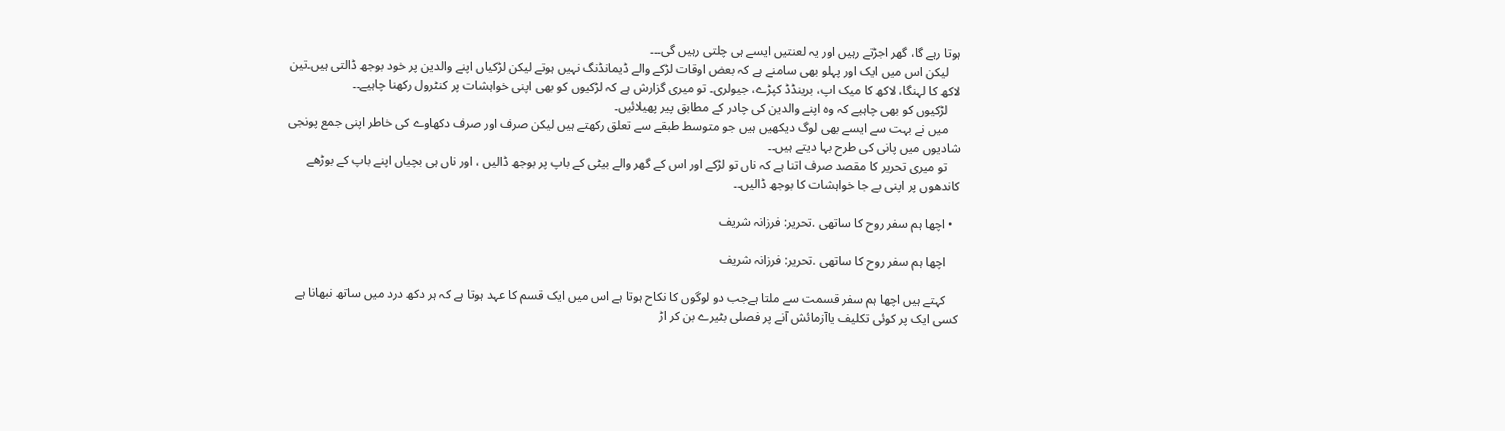ہوتا رہے گا، گھر اجڑتے رہیں اور یہ لعنتیں ایسے ہی چلتی رہیں گی۔۔۔
    لیکن اس میں ایک اور پہلو بھی سامنے ہے کہ بعض اوقات لڑکے والے ڈیمانڈنگ نہیں ہوتے لیکن لڑکیاں اپنے والدین پر خود بوجھ ڈالتی ہیں۔تین لاکھ کا لہنگا، لاکھ کا میک اپ، برینڈڈ کپڑے، جیولری۔ تو میری گزارش ہے کہ لڑکیوں کو بھی اپنی خواہشات پر کنٹرول رکھنا چاہیے۔۔
    لڑکیوں کو بھی چاہیے کہ وہ اپنے والدین کی چادر کے مطابق پیر پھیلائیں۔
    میں نے بہت سے ایسے بھی لوگ دیکھیں ہیں جو متوسط طبقے سے تعلق رکھتے ہیں لیکن صرف اور صرف دکھاوے کی خاطر اپنی جمع پونجی شادیوں میں پانی کی طرح بہا دیتے ہیں۔۔
    تو میری تحریر کا مقصد صرف اتنا ہے کہ ناں تو لڑکے اور اس کے گھر والے بیٹی کے باپ پر بوجھ ڈالیں ، اور ناں ہی بچیاں اپنے باپ کے بوڑھے کاندھوں پر اپنی بے جا خواہشات کا بوجھ ڈالیں۔۔

  • اچھا ہم سفر روح کا ساتھی .تحریر: فرزانہ شریف

    اچھا ہم سفر روح کا ساتھی .تحریر: فرزانہ شریف

    کہتے ہیں اچھا ہم سفر قسمت سے ملتا ہےجب دو لوگوں کا نکاح ہوتا ہے اس میں ایک قسم کا عہد ہوتا ہے کہ ہر دکھ درد میں ساتھ نبھانا ہے کسی ایک پر کوئی تکلیف یاآزمائش آنے پر فصلی بٹیرے بن کر اڑ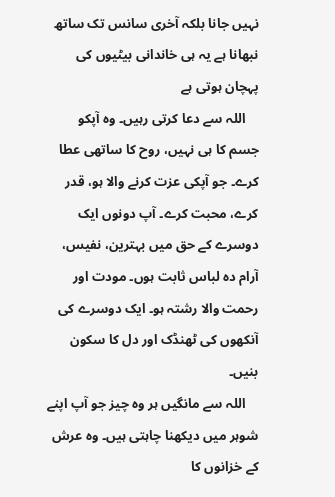نہیں جانا بلکہ آخری سانس تک ساتھ نبھانا ہے یہ ہی خاندانی بیٹیوں کی پہچان ہوتی ہے
    اللہ سے دعا کرتی رہیں۔ وہ آپکو جسم کا ہی نہیں، روح کا ساتھی عطا کرے۔ جو آپکی عزت کرنے والا ہو، قدر کرے، محبت کرے۔ آپ دونوں ایک دوسرے کے حق میں بہترین، نفیس، آرام دہ لباس ثابت ہوں۔ مودت اور رحمت والا رشتہ ہو۔ ایک دوسرے کی آنکھوں کی ٹھنڈک اور دل کا سکون بنیں۔
    اللہ سے مانگیں ہر وہ چیز جو آپ اپنے شوہر میں دیکھنا چاہتی ہیں۔ وہ عرش کے خزانوں کا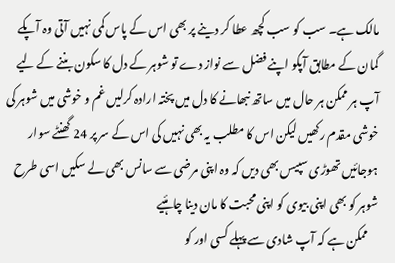مالک ہے۔ سب کو سب کچھ عطا کر دینے پر بھی اس کے پاس کمی نہیں آتی وہ آپکے گمان کے مطابق آپکو اپنے فضل سے نواز دے تو شوہر کے دل کا سکون بننے کے لیے آپ ہر ممکن ہر حال میں ساتھ نبھانے کا دل میں پختہ ارادہ کرلیں غم و خوشی میں شوہر کی خوشی مقدم رکھیں لیکن اس کا مطلب یہ بھی نہیں کی اس کے سر پر 24 گھنٹے سوار ہوجائیں تھوڑی سپیس بھی دیں کہ وہ اپنی مرضی سے سانس بھی لے سکیں اسی طرح شوہر کو بھی اپنی بیوی کو اپنی محبت کا مان دینا چاہئیے
    ممکن ہے کہ آپ شادی سے پہلے کسی اور کو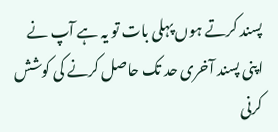پسند کرتے ہوں پہلی بات تو یہ ہے آپ نے اپنی پسند آخری حد تک حاصل کرنے کی کوشش کرنی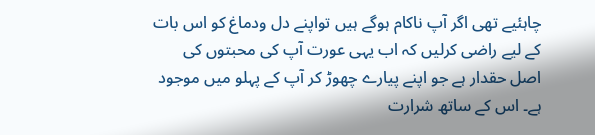چاہئیے تھی اگر آپ ناکام ہوگے ہیں تواپنے دل ودماغ کو اس بات کے لیے راضی کرلیں کہ اب یہی عورت آپ کی محبتوں کی اصل حقدار ہے جو اپنے پیارے چھوڑ کر آپ کے پہلو میں موجود ہے۔ اس کے ساتھ شرارت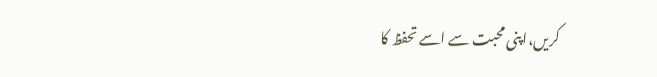کریں،اپنی محبت سے اسے تحفظ کا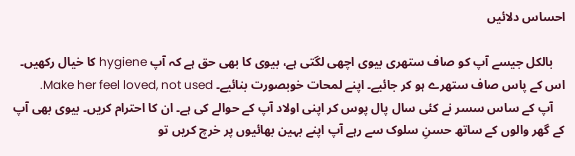احساس دلائیں

    بالکل جیسے آپ کو صاف ستھری بیوی اچھی لگتی ہے، بیوی کا بھی حق ہے کہ آپ hygiene کا خیال رکھیں۔ اس کے پاس صاف ستھرے ہو کر جائیے۔ اپنے لمحات خوبصورت بنائیے۔ Make her feel loved, not used.
    آپ کے ساس سسر نے کئی سال پال پوس کر اپنی اولاد آپ کے حوالے کی ہے۔ ان کا احترام کریں۔ بیوی بھی آپ کے گھر والوں کے ساتھ حسنِ سلوک سے رہے آپ اپنے بہین بھائیوں پر خرچ کریں تو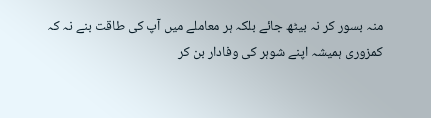منہ بسور کر نہ بیٹھ جائے بلکہ ہر معاملے میں آپ کی طاقت بنے نہ کہ کمزوری ہمیشہ اپنے شوہر کی وفادار بن کر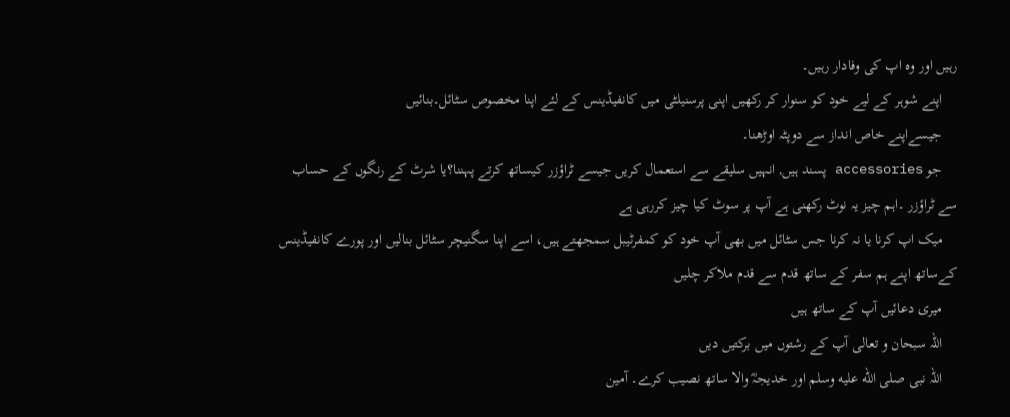رہیں اور وہ اپ کی وفادار رہیں۔
    اپنے شوہر کے لیے خود کو سنوار کر رکھیں اپنی پرسنیلٹی میں کانفیڈینس کے لئے اپنا مخصوص سٹائل۔بنائیں
    جیسےاپنے خاص انداز سے دوپٹہ اوڑھنا۔
    جو accessories پسند ہیں, انہیں سلیقے سے استعمال کریں جیسے ٹراؤزر کیساتھ کرتے پہننا؟یا شرٹ کے رنگوں کے حساب سے ٹراؤزر ۔اہم چیز یہ نوٹ رکھنی ہے آپ پر سوٹ کیا چیز کررہی ہے
    میک اپ کرنا یا نہ کرنا جس سٹائل میں بھی آپ خود کو کمفرٹیبل سمجھتے ہیں، اسے اپنا سگنیچر سٹائل بنالیں اور پورے کانفیڈینس کےساتھ اپنے ہم سفر کے ساتھ قدم سے قدم ملاکر چلیں
    میری دعائیں آپ کے ساتھ ہیں
    اللہ سبحان و تعالی آپ کے رشتوں میں برکتیں دیں
    اللہ نبی صلى الله عليه وسلم اور خدیجہؓ والا ساتھ نصیب کرے۔ آمین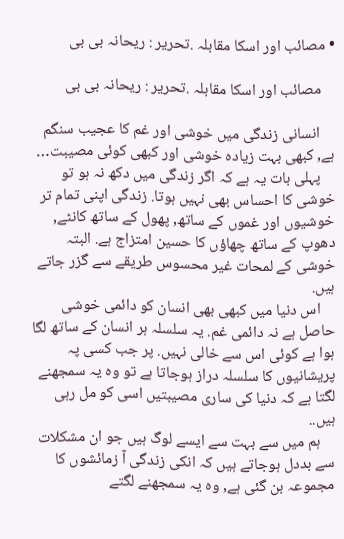• مصائب اور اسکا مقابلہ .تحریر : ریحانہ بی بی

    مصائب اور اسکا مقابلہ .تحریر : ریحانہ بی بی

    انسانی زندگی میں خوشی اور غم کا عجیب سنگم ہے, کبھی بہت زیادہ خوشی اور کبھی کوئی مصیبت…
    پہلی بات یہ ہے کہ اگر زندگی میں دکھ نہ ہو تو خوشی کا احساس بھی نہیں ہوتا. زندگی اپنی تمام تر خوشیوں اور غموں کے ساتھ, پھول کے ساتھ کانٹے, دھوپ کے ساتھ چھاؤں کا حسین امتزاج ہے. البتہ خوشی کے لمحات غیر محسوس طریقے سے گزر جاتے ہیں.
    اس دنیا میں کبھی بھی انسان کو دائمی خوشی حاصل ہے نہ دائمی غم. یہ سلسلہ ہر انسان کے ساتھ لگا ہوا ہے کوئی اس سے خالی نہیں. پر جب کسی پہ پریشانیوں کا سلسلہ دراز ہوجاتا ہے تو وہ یہ سمجھنے لگتا ہے کہ دنیا کی ساری مصیبتیں اسی کو مل رہی ہیں..
    ہم میں سے بہت سے ایسے لوگ ہیں جو ان مشکلات سے بددل ہوجاتے ہیں کہ انکی زندگی آ زمائشوں کا مجموعہ بن گئی ہے, وہ یہ سمجھنے لگتے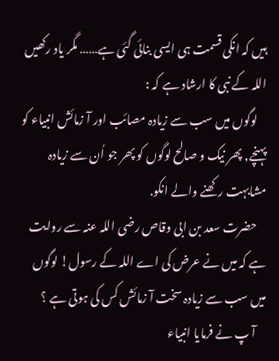ہیں کہ انکی قسمت ہی ایسی بنائی گئی ہے…… مگر یاد رکھیں اللہ کے نبی کا ارشاد ہے کہ :
    لوگوں میں سب سے زیادہ مصائب اور آ زمائش انبیاء کو پہنچے, پھر نیک و صالح لوگوں کو پھر جو اُن سے زیادہ مشابہت رکھنے والے انکو.
    حضرت سعد بن ابی وقاص رضی اللہ عنہ سے روایت ہے کہ میں نے عرض کی اے اللہ کے رسول! لوگوں میں سب سے زیادہ سخت آ زمائش کس کی ہوتی ہے ؟
    آ پ نے فرمایا انبیاء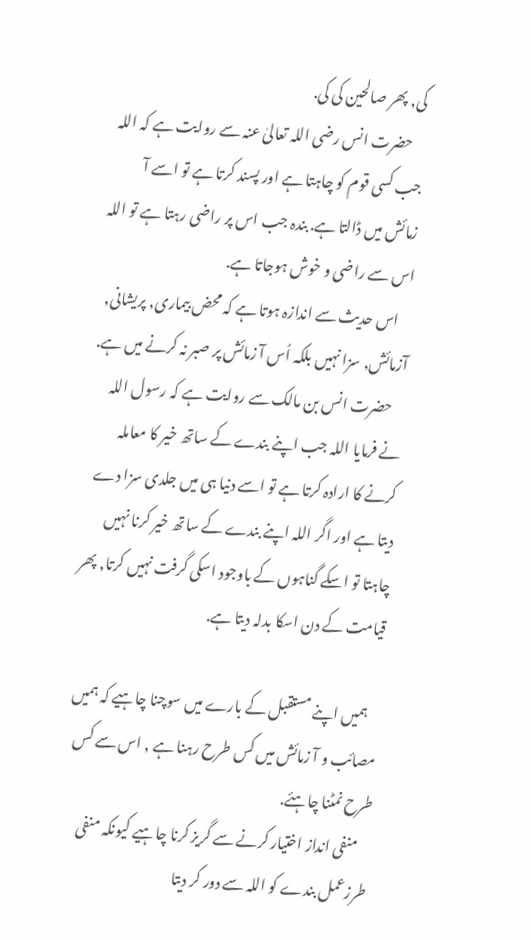کی, پھر صالحین کی کی.
    حضرت انس رضی اللہ تعالیٰ عنہ سے روایت ہے کہ اللہ جب کسی قوم کو چاہتا ہے اور پسند کرتا ہے تو اسے آ زمائش میں ڈالتا ہے. بندہ جب اس پر راضی رہتا ہے تو اللہ اس سے راضی و خوش ہوجاتا ہے.
    اس حدیث سے اندازہ ہوتا ہے کہ محض بیماری, پریشانی, آزمائش, سزا نہیں بلکہ اُس آ زمائش پر صبر نہ کرنے میں ہے.
    حضرت انس بن مالک سے روایت ہے کہ رسول اللہ نے فرمایا اللہ جب اپنے بندے کے ساتھ خیر کا معاملہ کرنے کا ارادہ کرتا ہے تو اسے دنیا ہی میں جلدی سزا دے دیتا ہے اور اگر اللہ اپنے بندے کے ساتھ خیر کرنا نہیں چاہتا تو اسکے گناہوں کے باوجود اسکی گرفت نہیں کرتا, پھر قیامت کے دن اسکا بدلہ دیتا ہے.

    ہمیں اپنے مستقبل کے بارے میں سوچنا چاہیے کہ ہمیں مصائب و آ زمائش میں کس طرح رہنا ہے , اس سے کس طرح نمٹنا چاہئے.
    منفی انداز اختیار کرنے سے گریز کرنا چاہیے کیونکہ منفی طرزعمل بندے کو اللہ سے دور کر دیتا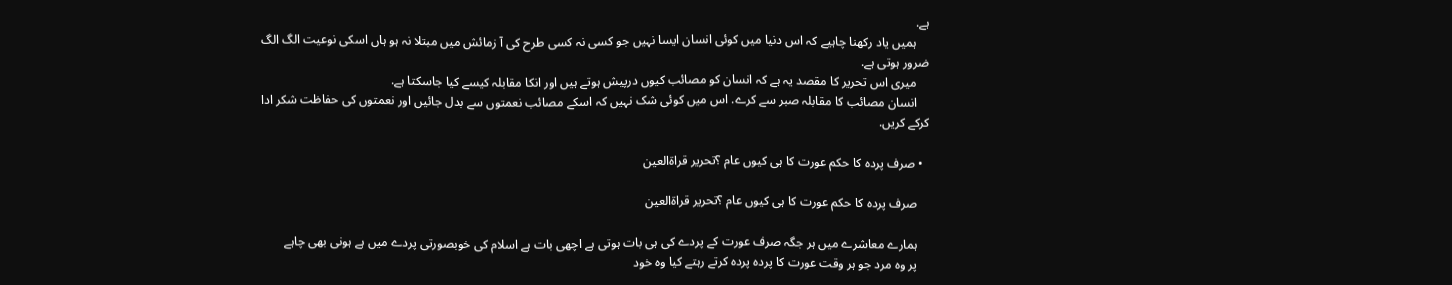ہے.
    ہمیں یاد رکھنا چاہیے کہ اس دنیا میں کوئی انسان ایسا نہیں جو کسی نہ کسی طرح کی آ زمائش میں مبتلا نہ ہو ہاں اسکی نوعیت الگ الگ ضرور ہوتی ہے.
    میری اس تحریر کا مقصد یہ ہے کہ انسان کو مصائب کیوں درپیش ہوتے ہیں اور انکا مقابلہ کیسے کیا جاسکتا ہے.
    انسان مصائب کا مقابلہ صبر سے کرے. اس میں کوئی شک نہیں کہ اسکے مصائب نعمتوں سے بدل جائیں اور نعمتوں کی حفاظت شکر ادا کرکے کریں.

  • صرف پردہ کا حکم عورت کا ہی کیوں عام ؟تحریر قراۃالعین

    صرف پردہ کا حکم عورت کا ہی کیوں عام ؟تحریر قراۃالعین

    ہمارے معاشرے میں ہر جگہ صرف عورت کے پردے کی ہی بات ہوتی ہے اچھی بات ہے اسلام کی خوبصورتی پردے میں ہے ہونی بھی چاہے
    پر وہ مرد جو ہر وقت عورت کا پردہ پردہ کرتے رہتے کیا وہ خود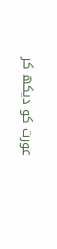عورت کو دیکھ کر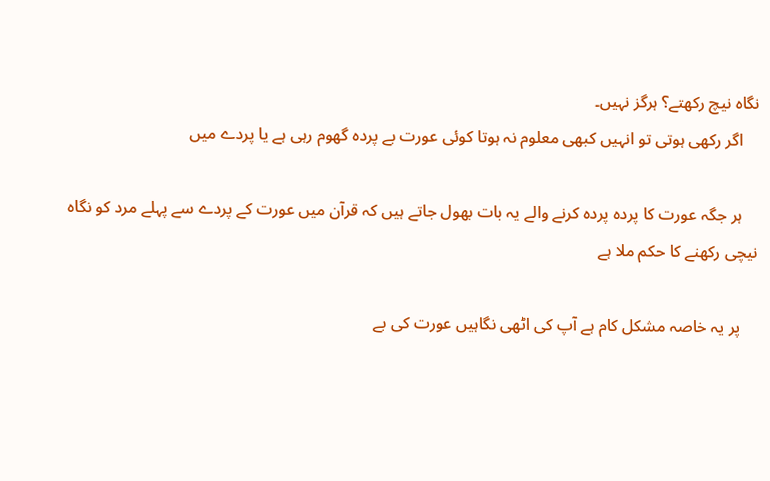نگاہ نیچ رکھتے؟ ہرگز نہیں۔
    اگر رکھی ہوتی تو انہیں کبھی معلوم نہ ہوتا کوئی عورت بے پردہ گھوم رہی ہے یا پردے میں

    ہر جگہ عورت کا پردہ پردہ کرنے والے یہ بات بھول جاتے ہیں کہ قرآن میں عورت کے پردے سے پہلے مرد کو نگاہ نیچی رکھنے کا حکم ملا ہے

    پر یہ خاصہ مشکل کام ہے آپ کی اٹھی نگاہیں عورت کی بے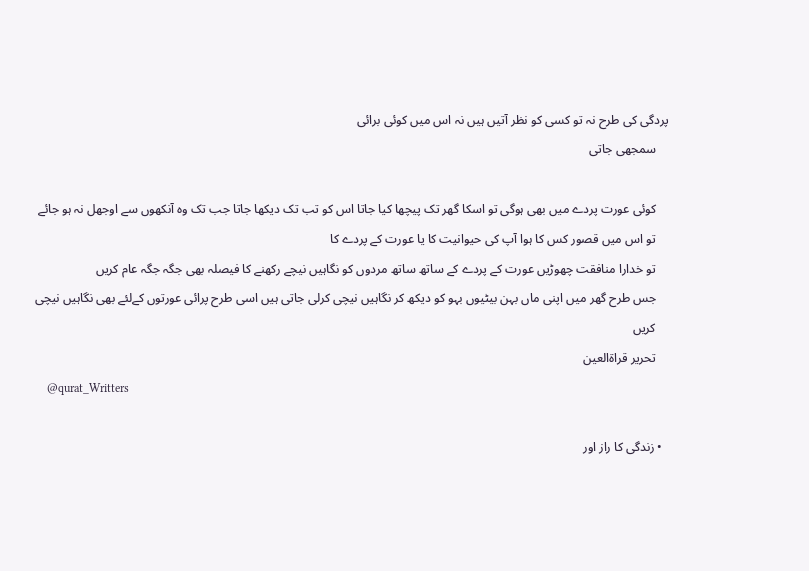پردگی کی طرح نہ تو کسی کو نظر آتیں ہیں نہ اس میں کوئی برائی
    سمجھی جاتی

    کوئی عورت پردے میں بھی ہوگی تو اسکا گھر تک پیچھا کیا جاتا اس کو تب تک دیکھا جاتا جب تک وہ آنکھوں سے اوجھل نہ ہو جائے
    تو اس میں قصور کس کا ہوا آپ کی حیوانیت کا یا عورت کے پردے کا
    تو خدارا منافقت چھوڑیں عورت کے پردے کے ساتھ ساتھ مردوں کو نگاہیں نیچے رکھنے کا فیصلہ بھی جگہ جگہ عام کریں
    جس طرح گھر میں اپنی ماں بہن بیٹیوں بہو کو دیکھ کر نگاہیں نیچی کرلی جاتی ہیں اسی طرح پرائی عورتوں کےلئے بھی نگاہیں نیچی
    کریں
    تحریر قراۃالعین
    @qurat_Writters

  • زندگی کا راز اور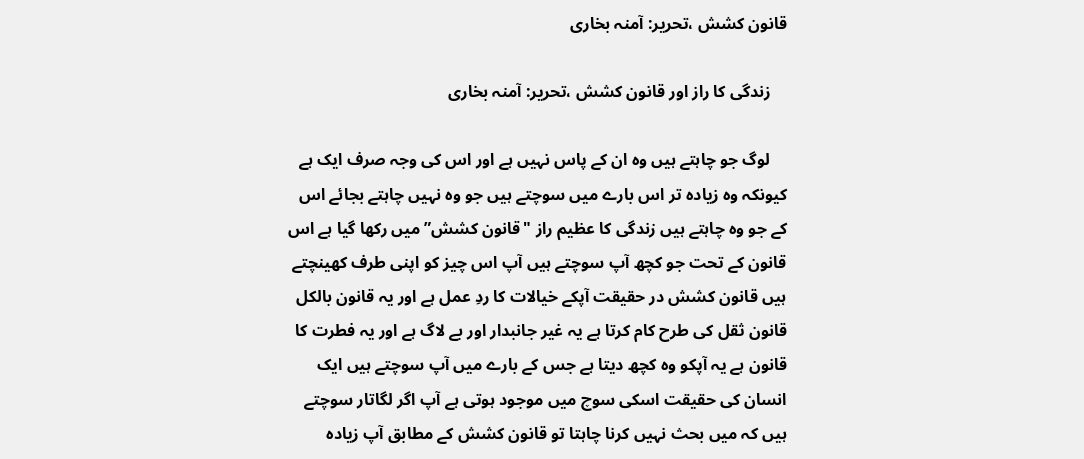قانون کشش ،تحریر: آمنہ بخاری

    زندگی کا راز اور قانون کشش ،تحریر: آمنہ بخاری

    لوگ جو چاہتے ہیں وہ ان کے پاس نہیں ہے اور اس کی وجہ صرف ایک ہے کیونکہ وہ زیادہ تر اس بارے میں سوچتے ہیں جو وہ نہیں چاہتے بجائے اس کے جو وہ چاہتے ہیں زندگی کا عظیم راز "قانون کشش” میں رکھا گیا ہے اس قانون کے تحت جو کچھ آپ سوچتے ہیں آپ اس چیز کو اپنی طرف کھینچتے ہیں قانون کشش در حقیقت آپکے خیالات کا ردِ عمل ہے اور یہ قانون بالکل قانون ثقل کی طرح کام کرتا ہے یہ غیر جانبدار اور بے لاگ ہے اور یہ فطرت کا قانون ہے یہ آپکو وہ کچھ دیتا ہے جس کے بارے میں آپ سوچتے ہیں ایک انسان کی حقیقت اسکی سوچ میں موجود ہوتی ہے آپ اگر لگاتار سوچتے ہیں کہ میں بحث نہیں کرنا چاہتا تو قانون کشش کے مطابق آپ زیادہ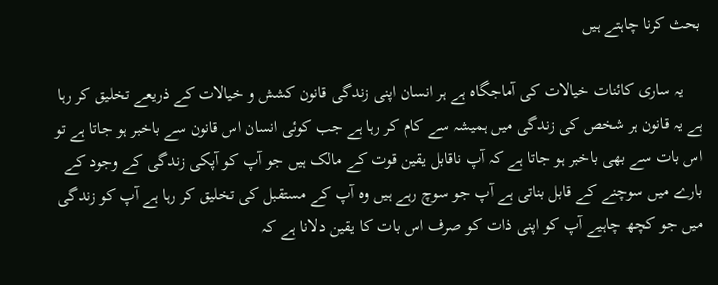بحث کرنا چاہتے ہیں

    یہ ساری کائنات خیالات کی آماجگاہ ہے ہر انسان اپنی زندگی قانون کشش و خیالات کے ذریعے تخلیق کر رہا ہے یہ قانون ہر شخص کی زندگی میں ہمیشہ سے کام کر رہا ہے جب کوئی انسان اس قانون سے باخبر ہو جاتا ہے تو اس بات سے بھی باخبر ہو جاتا ہے کہ آپ ناقابل یقین قوت کے مالک ہیں جو آپ کو آپکی زندگی کے وجود کے بارے میں سوچنے کے قابل بناتی ہے آپ جو سوچ رہے ہیں وہ آپ کے مستقبل کی تخلیق کر رہا ہے آپ کو زندگی میں جو کچھ چاہیے آپ کو اپنی ذات کو صرف اس بات کا یقین دلانا ہے کہ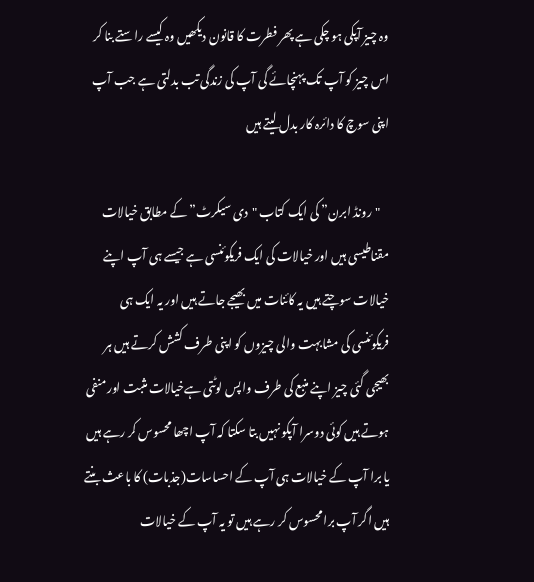وہ چیز آپکی ہو چکی ہے پھر فطرت کا قانون دیکھیں وہ کیسے راستے بنا کر اس چیز کو آپ تک پہنچائے گی آپ کی زندگی تب بدلتی ہے جب آپ اپنی سوچ کا دائرہ کار بدل لیتے ہیں

    "رونڈ ابرن” کی ایک کتاب "دی سیکرٹ” کے مطابق خیالات مقناطیسی ہیں اور خیالات کی ایک فریکوئنسی ہے جیسے ہی آپ اپنے خیالات سوچتے ہیں یہ کائنات میں بھیجے جاتے ہیں اور یہ ایک ہی فریکوئنسی کی مشابہت والی چیزوں کو اپنی طرف کشش کرتے ہیں ہر بھیجی گئی چیز اپنے منبع کی طرف واپس لوٹتی ہےخیالات مثبت اور منفی ہوتے ہیں کوئی دوسرا آپکو نہیں بتا سکتا کہ آپ اچھا محسوس کر رہے ہیں یا برا آپ کے خیالات ہی آپ کے احساسات(جذبات) کا باعث بنتے ہیں اگر آپ برا محسوس کر رہے ہیں تو یہ آپ کے خیالات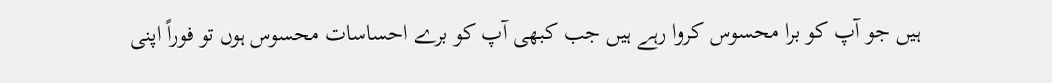ہیں جو آپ کو برا محسوس کروا رہے ہیں جب کبھی آپ کو برے احساسات محسوس ہوں تو فوراً اپنی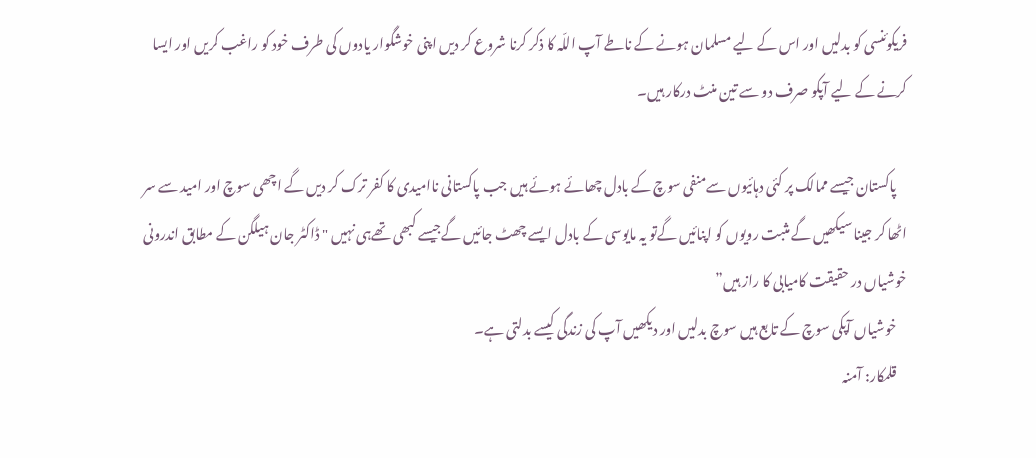فریکوئنسی کو بدلیں اور اس کے لیے مسلمان ہونے کے ناطے آپ اللّہ کا ذکر کرنا شروع کر دیں اپنی خوشگوار یادوں کی طرف خود کو راغب کریں اور ایسا کرنے کے لیے آپکو صرف دو سے تین منٹ درکار ہیں۔

    پاکستان جیسے ممالک پر کئی دہائیوں سےمنفی سوچ کے بادل چھائے ہوئے ہیں جب پاکستانی ناامیدی کا کفر ترک کر دیں گے اچھی سوچ اور امید سے سر اٹھا کر جینا سیکھیں گے مثبت رویوں کو اپنائیں گےتو یہ مایوسی کے بادل ایسے چھٹ جائیں گےجیسے کبھی تھےہی نہیں "ڈاکٹر جان ہیلگن کے مطابق اندرونی خوشیاں در حقیقت کامیابی کا راز ہیں”
    خوشیاں آپکی سوچ کے تابع ہیں سوچ بدلیں اور دیکھیں آپ کی زندگی کیسے بدلتی ہے۔
    قلمکار: آمنہ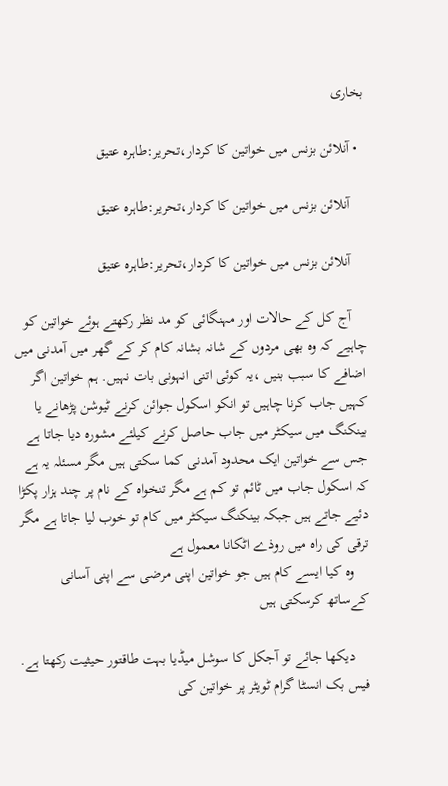بخاری

  • آنلائن بزنس میں خواتین کا کردار،تحریر:طاہرہ عتیق

    آنلائن بزنس میں خواتین کا کردار،تحریر:طاہرہ عتیق

    آنلائن بزنس میں خواتین کا کردار،تحریر:طاہرہ عتیق

    آج کل کے حالات اور مہنگائی کو مد نظر رکھتے ہوئے خواتین کو چاہیے کہ وہ بھی مردوں کے شانہ بشانہ کام کر کے گھر میں آمدنی میں اضافے کا سبب بنیں ،یہ کوئی اتنی انہونی بات نہیں. ہم خواتین اگر کہیں جاب کرنا چاہیں تو انکو اسکول جوائن کرنے ٹیوشن پڑھانے یا بینکنگ میں سیکٹر میں جاب حاصل کرنے کیلئے مشورہ دیا جاتا ہے جس سے خواتین ایک محدود آمدنی کما سکتی ہیں مگر مسئلہ یہ ہے کہ اسکول جاب میں ٹائم تو کم ہے مگر تنخواہ کے نام پر چند ہزار پکڑا دئیے جاتے ہیں جبکہ بینکنگ سیکٹر میں کام تو خوب لیا جاتا ہے مگر ترقی کی راہ میں روذے اٹکانا معمول ہے
    وہ کیا ایسے کام ہیں جو خواتین اپنی مرضی سے اپنی آسانی کےساتھ کرسکتی ہیں

    دیکھا جائے تو آجکل کا سوشل میڈیا بہت طاقتور حیثیت رکھتا ہے. فیس بک انسٹا گرام ٹویٹر پر خواتین کی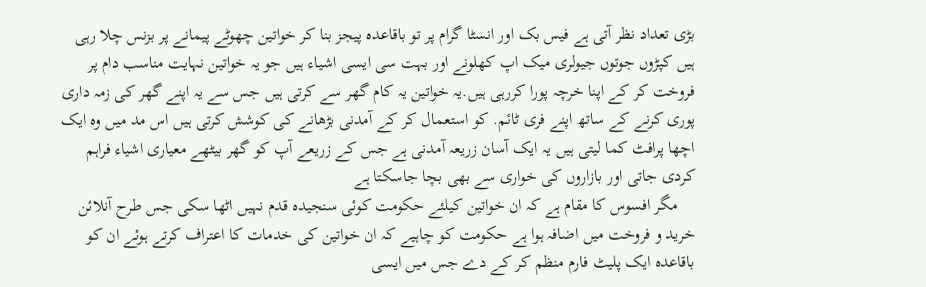بڑی تعداد نظر آتی ہے فیس بک اور انسٹا گرام پر تو باقاعدہ پیجز بنا کر خواتین چھوٹے پیمانے پر بزنس چلا رہی ہیں کپڑوں جوتوں جیولری میک اپ کھلونے اور بہت سی ایسی اشیاء ہیں جو یہ خواتین نہایت مناسب دام پر فروخت کر کے اپنا خرچہ پورا کررہی ہیں.یہ خواتین یہ کام گھر سے کرتی ہیں جس سے یہ اپنے گھر کی زمہ داری پوری کرنے کے ساتھ اپنے فری ٹائم. کو استعمال کر کے آمدنی بڑھانے کی کوشش کرتی ہیں اس مد میں وہ ایک اچھا پرافٹ کما لیتی ہیں یہ ایک آسان زریعہ آمدنی ہے جس کے زریعے آپ کو گھر بیٹھے معیاری اشیاء فراہم کردی جاتی اور بازاروں کی خواری سے بھی بچا جاسکتا ہے
    مگر افسوس کا مقام ہے کہ ان خواتین کیلئے حکومت کوئی سنجیدہ قدم نہیں اٹھا سکی جس طرح آنلائن خرید و فروخت میں اضافہ ہوا ہے حکومت کو چاہیے کہ ان خواتین کی خدمات کا اعتراف کرتے ہوئے ان کو باقاعدہ ایک پلیٹ فارم منظم کر کے دے جس میں ایسی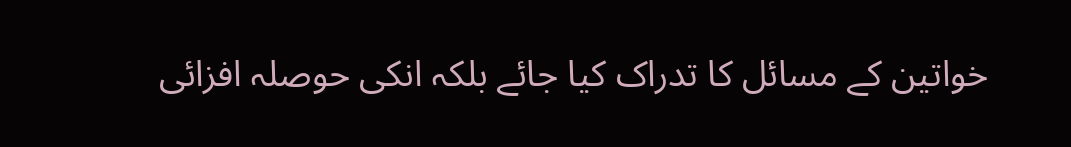خواتین کے مسائل کا تدراک کیا جائے بلکہ انکی حوصلہ افزائی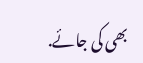بھی کی جائے.